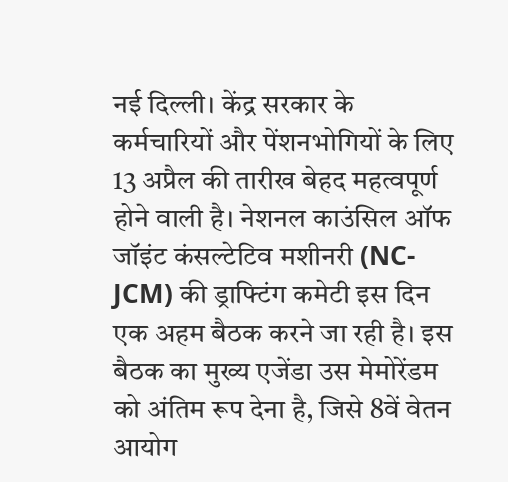नई दिल्ली। केंद्र सरकार के कर्मचारियों और पेंशनभोगियों के लिए 13 अप्रैल की तारीख बेहद महत्वपूर्ण होने वाली है। नेशनल काउंसिल ऑफ जॉइंट कंसल्टेटिव मशीनरी (NC-JCM) की ड्राफ्टिंग कमेटी इस दिन एक अहम बैठक करने जा रही है। इस बैठक का मुख्य एजेंडा उस मेमोरेंडम को अंतिम रूप देना है, जिसे 8वें वेतन आयोग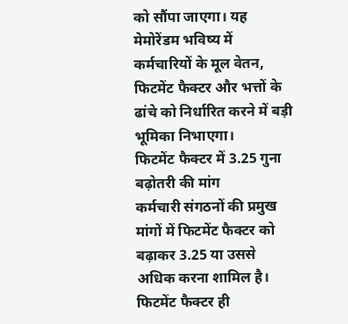को सौंपा जाएगा। यह मेमोरेंडम भविष्य में कर्मचारियों के मूल वेतन, फिटमेंट फैक्टर और भत्तों के ढांचे को निर्धारित करने में बड़ी भूमिका निभाएगा।
फिटमेंट फैक्टर में 3.25 गुना बढ़ोतरी की मांग
कर्मचारी संगठनों की प्रमुख मांगों में फिटमेंट फैक्टर को बढ़ाकर 3.25 या उससे अधिक करना शामिल है। फिटमेंट फैक्टर ही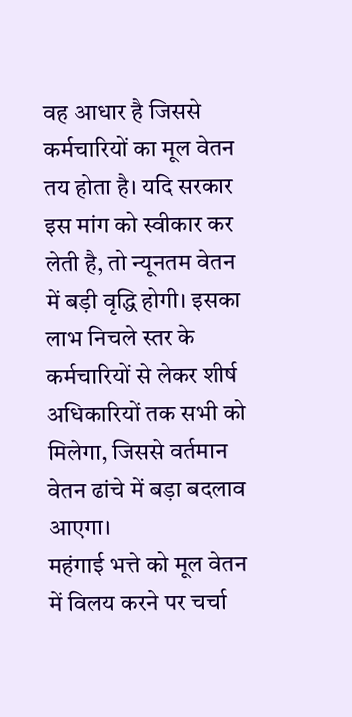वह आधार है जिससे कर्मचारियों का मूल वेतन तय होता है। यदि सरकार इस मांग को स्वीकार कर लेती है, तो न्यूनतम वेतन में बड़ी वृद्धि होगी। इसका लाभ निचले स्तर के कर्मचारियों से लेकर शीर्ष अधिकारियों तक सभी को मिलेगा, जिससे वर्तमान वेतन ढांचे में बड़ा बदलाव आएगा।
महंगाई भत्ते को मूल वेतन में विलय करने पर चर्चा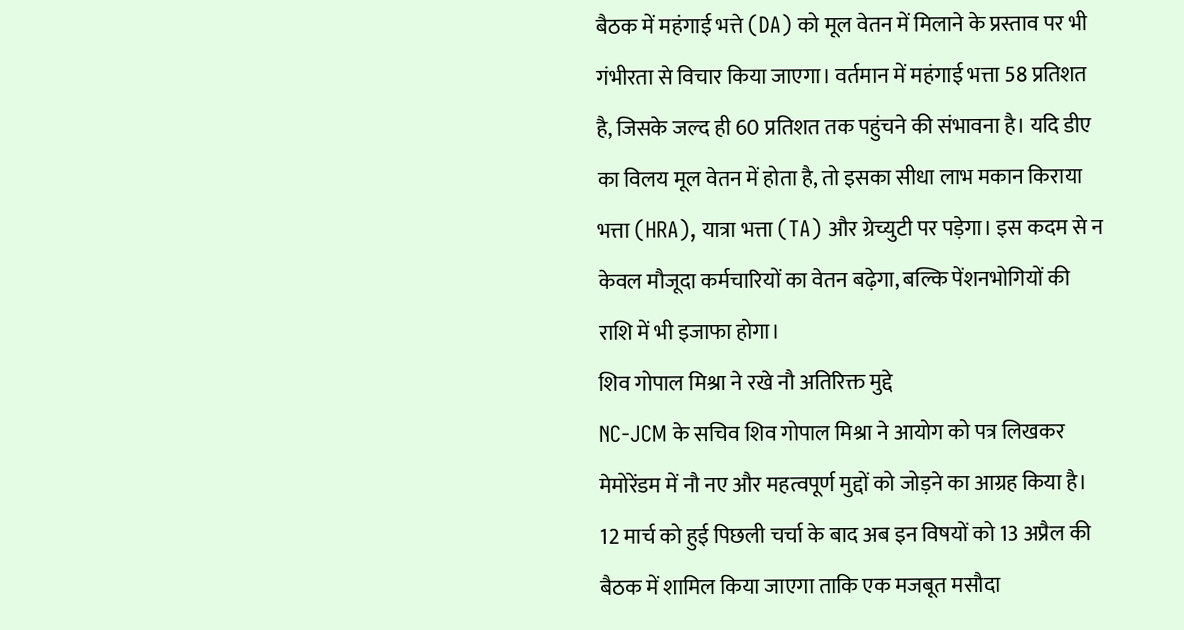बैठक में महंगाई भत्ते (DA) को मूल वेतन में मिलाने के प्रस्ताव पर भी गंभीरता से विचार किया जाएगा। वर्तमान में महंगाई भत्ता 58 प्रतिशत है, जिसके जल्द ही 60 प्रतिशत तक पहुंचने की संभावना है। यदि डीए का विलय मूल वेतन में होता है, तो इसका सीधा लाभ मकान किराया भत्ता (HRA), यात्रा भत्ता (TA) और ग्रेच्युटी पर पड़ेगा। इस कदम से न केवल मौजूदा कर्मचारियों का वेतन बढ़ेगा, बल्कि पेंशनभोगियों की राशि में भी इजाफा होगा।
शिव गोपाल मिश्रा ने रखे नौ अतिरिक्त मुद्दे
NC-JCM के सचिव शिव गोपाल मिश्रा ने आयोग को पत्र लिखकर मेमोरेंडम में नौ नए और महत्वपूर्ण मुद्दों को जोड़ने का आग्रह किया है। 12 मार्च को हुई पिछली चर्चा के बाद अब इन विषयों को 13 अप्रैल की बैठक में शामिल किया जाएगा ताकि एक मजबूत मसौदा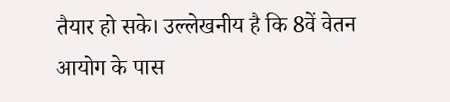तैयार हो सके। उल्लेखनीय है कि 8वें वेतन आयोग के पास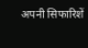अपनी सिफारिशें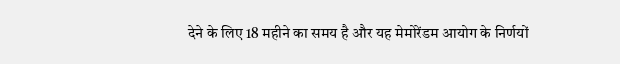देने के लिए 18 महीने का समय है और यह मेमोरेंडम आयोग के निर्णयों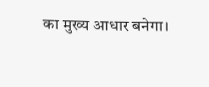का मुख्य आधार बनेगा।